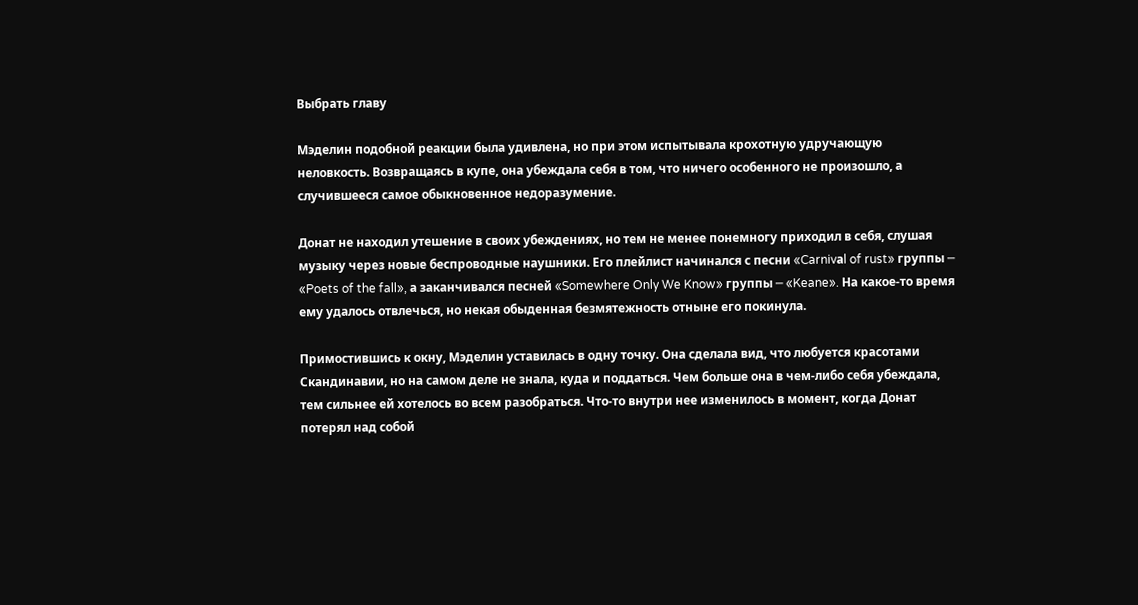Выбрать главу

Мэделин подобной реакции была удивлена, но при этом испытывала крохотную удручающую неловкость. Возвращаясь в купе, она убеждала себя в том, что ничего особенного не произошло, а случившееся самое обыкновенное недоразумение.

Донат не находил утешение в своих убеждениях, но тем не менее понемногу приходил в себя, слушая музыку через новые беспроводные наушники. Его плейлист начинался с песни «Carnivаl of rust» группы ─ «Poets of the fall», а заканчивался песней «Somewhere Only We Know» группы ─ «Keane». На какое-то время ему удалось отвлечься, но некая обыденная безмятежность отныне его покинула.

Примостившись к окну, Мэделин уставилась в одну точку. Она сделала вид, что любуется красотами Скандинавии, но на самом деле не знала, куда и поддаться. Чем больше она в чем-либо себя убеждала, тем сильнее ей хотелось во всем разобраться. Что-то внутри нее изменилось в момент, когда Донат потерял над собой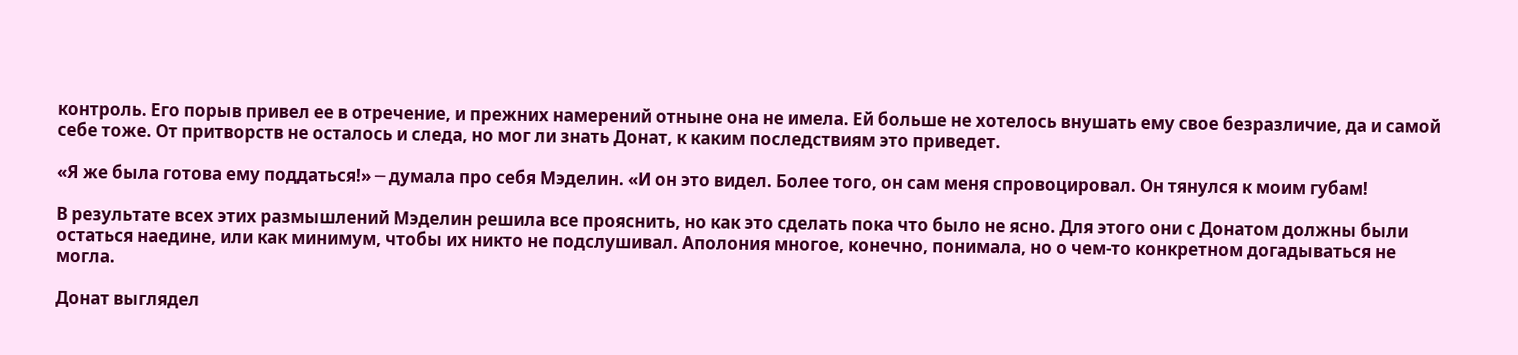контроль. Его порыв привел ее в отречение, и прежних намерений отныне она не имела. Ей больше не хотелось внушать ему свое безразличие, да и самой себе тоже. От притворств не осталось и следа, но мог ли знать Донат, к каким последствиям это приведет.

«Я же была готова ему поддаться!» ─ думала про себя Мэделин. «И он это видел. Более того, он сам меня спровоцировал. Он тянулся к моим губам!

В результате всех этих размышлений Мэделин решила все прояснить, но как это сделать пока что было не ясно. Для этого они с Донатом должны были остаться наедине, или как минимум, чтобы их никто не подслушивал. Аполония многое, конечно, понимала, но о чем-то конкретном догадываться не могла.

Донат выглядел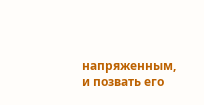напряженным, и позвать его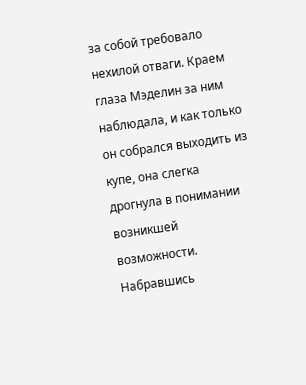за собой требовало нехилой отваги. Краем глаза Мэделин за ним наблюдала, и как только он собрался выходить из купе, она слегка дрогнула в понимании возникшей возможности. Набравшись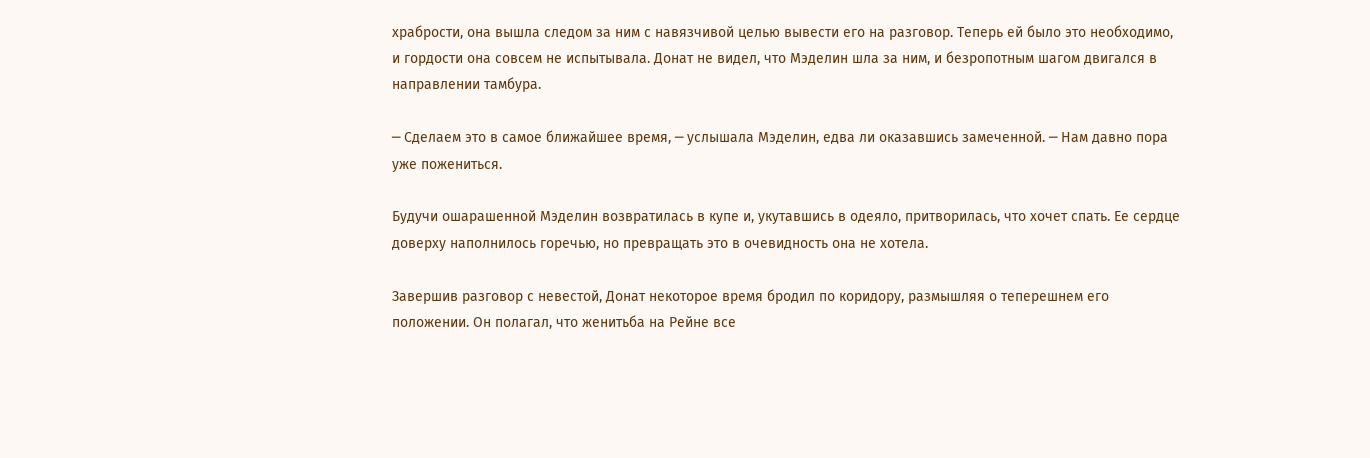храбрости, она вышла следом за ним с навязчивой целью вывести его на разговор. Теперь ей было это необходимо, и гордости она совсем не испытывала. Донат не видел, что Мэделин шла за ним, и безропотным шагом двигался в направлении тамбура.

─ Сделаем это в самое ближайшее время, ─ услышала Мэделин, едва ли оказавшись замеченной. ─ Нам давно пора уже пожениться.

Будучи ошарашенной Мэделин возвратилась в купе и, укутавшись в одеяло, притворилась, что хочет спать. Ее сердце доверху наполнилось горечью, но превращать это в очевидность она не хотела.

Завершив разговор с невестой, Донат некоторое время бродил по коридору, размышляя о теперешнем его положении. Он полагал, что женитьба на Рейне все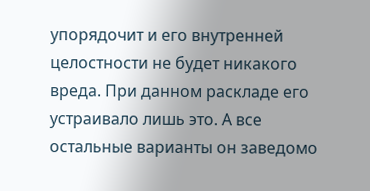упорядочит и его внутренней целостности не будет никакого вреда. При данном раскладе его устраивало лишь это. А все остальные варианты он заведомо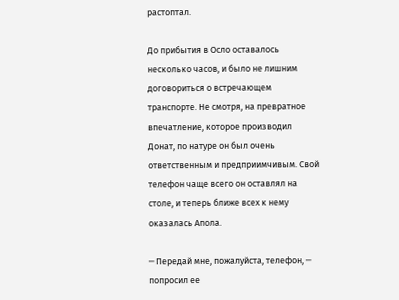растоптал.

До прибытия в Осло оставалось несколько часов, и было не лишним договориться о встречающем транспорте. Не смотря, на превратное впечатление, которое производил Донат, по натуре он был очень ответственным и предприимчивым. Свой телефон чаще всего он оставлял на столе, и теперь ближе всех к нему оказалась Апола.

─ Передай мне, пожалуйста, телефон, ─ попросил ее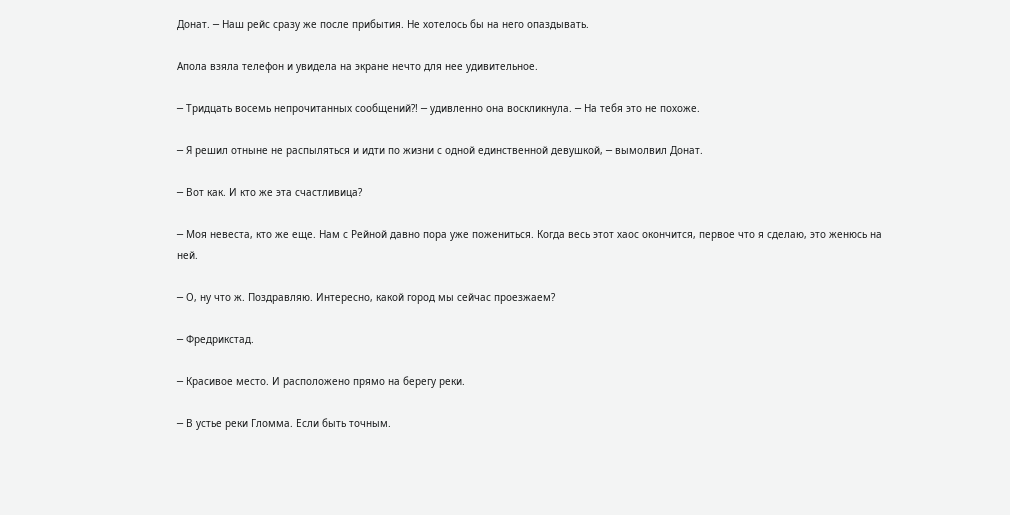Донат. ─ Наш рейс сразу же после прибытия. Не хотелось бы на него опаздывать.

Апола взяла телефон и увидела на экране нечто для нее удивительное.

─ Тридцать восемь непрочитанных сообщений?! ─ удивленно она воскликнула. ─ На тебя это не похоже.

─ Я решил отныне не распыляться и идти по жизни с одной единственной девушкой, ─ вымолвил Донат.

─ Вот как. И кто же эта счастливица?

─ Моя невеста, кто же еще. Нам с Рейной давно пора уже пожениться. Когда весь этот хаос окончится, первое что я сделаю, это женюсь на ней.

─ О, ну что ж. Поздравляю. Интересно, какой город мы сейчас проезжаем?

─ Фредрикстад.

─ Красивое место. И расположено прямо на берегу реки.

─ В устье реки Гломма. Если быть точным.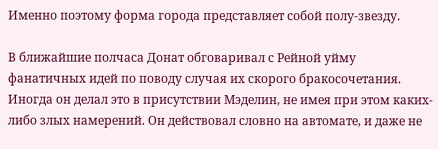Именно поэтому форма города представляет собой полу-звезду.

В ближайшие полчаса Донат обговаривал с Рейной уйму фанатичных идей по поводу случая их скорого бракосочетания. Иногда он делал это в присутствии Мэделин, не имея при этом каких-либо злых намерений. Он действовал словно на автомате, и даже не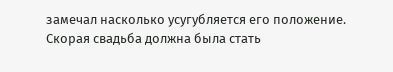замечал насколько усугубляется его положение. Скорая свадьба должна была стать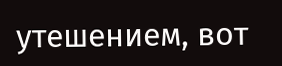утешением, вот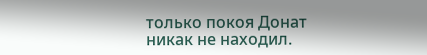только покоя Донат никак не находил.